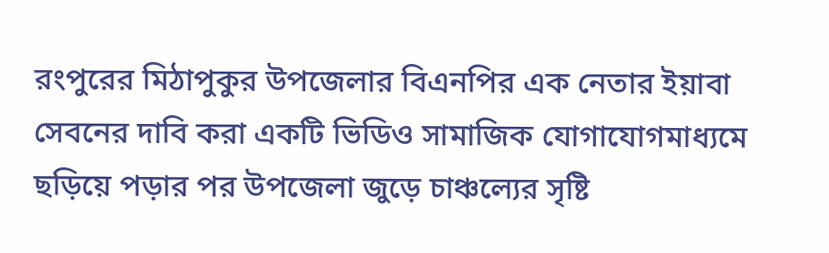রংপুরের মিঠাপুকুর উপজেলার বিএনপির এক নেতার ইয়াবা সেবনের দাবি করা একটি ভিডিও সামাজিক যোগাযোগমাধ্যমে ছড়িয়ে পড়ার পর উপজেলা জুড়ে চাঞ্চল্যের সৃষ্টি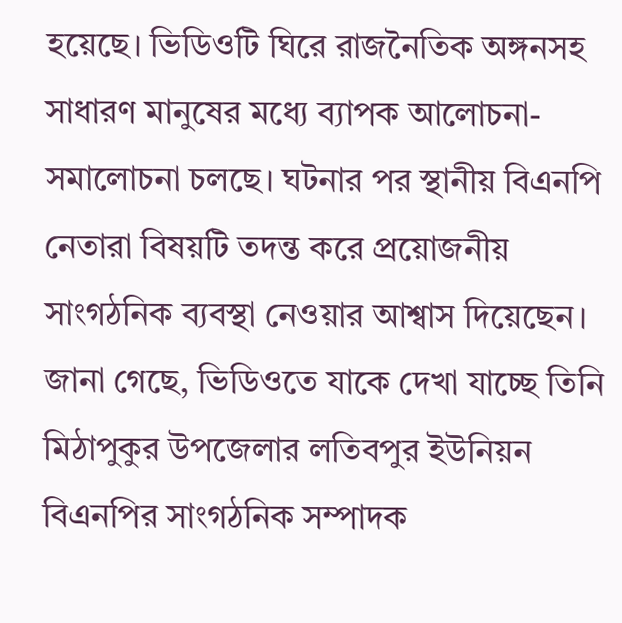হয়েছে। ভিডিওটি ঘিরে রাজনৈতিক অঙ্গনসহ সাধারণ মানুষের মধ্যে ব্যাপক আলোচনা-সমালোচনা চলছে। ঘটনার পর স্থানীয় বিএনপি নেতারা বিষয়টি তদন্ত করে প্রয়োজনীয় সাংগঠনিক ব্যবস্থা নেওয়ার আশ্বাস দিয়েছেন।
জানা গেছে, ভিডিওতে যাকে দেখা যাচ্ছে তিনি মিঠাপুকুর উপজেলার লতিবপুর ইউনিয়ন বিএনপির সাংগঠনিক সম্পাদক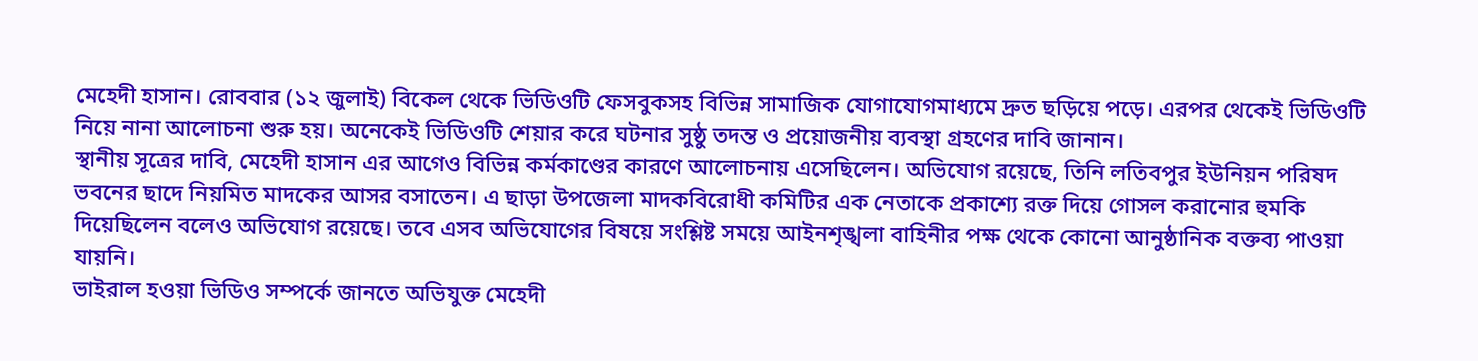মেহেদী হাসান। রোববার (১২ জুলাই) বিকেল থেকে ভিডিওটি ফেসবুকসহ বিভিন্ন সামাজিক যোগাযোগমাধ্যমে দ্রুত ছড়িয়ে পড়ে। এরপর থেকেই ভিডিওটি নিয়ে নানা আলোচনা শুরু হয়। অনেকেই ভিডিওটি শেয়ার করে ঘটনার সুষ্ঠু তদন্ত ও প্রয়োজনীয় ব্যবস্থা গ্রহণের দাবি জানান।
স্থানীয় সূত্রের দাবি, মেহেদী হাসান এর আগেও বিভিন্ন কর্মকাণ্ডের কারণে আলোচনায় এসেছিলেন। অভিযোগ রয়েছে, তিনি লতিবপুর ইউনিয়ন পরিষদ ভবনের ছাদে নিয়মিত মাদকের আসর বসাতেন। এ ছাড়া উপজেলা মাদকবিরোধী কমিটির এক নেতাকে প্রকাশ্যে রক্ত দিয়ে গোসল করানোর হুমকি দিয়েছিলেন বলেও অভিযোগ রয়েছে। তবে এসব অভিযোগের বিষয়ে সংশ্লিষ্ট সময়ে আইনশৃঙ্খলা বাহিনীর পক্ষ থেকে কোনো আনুষ্ঠানিক বক্তব্য পাওয়া যায়নি।
ভাইরাল হওয়া ভিডিও সম্পর্কে জানতে অভিযুক্ত মেহেদী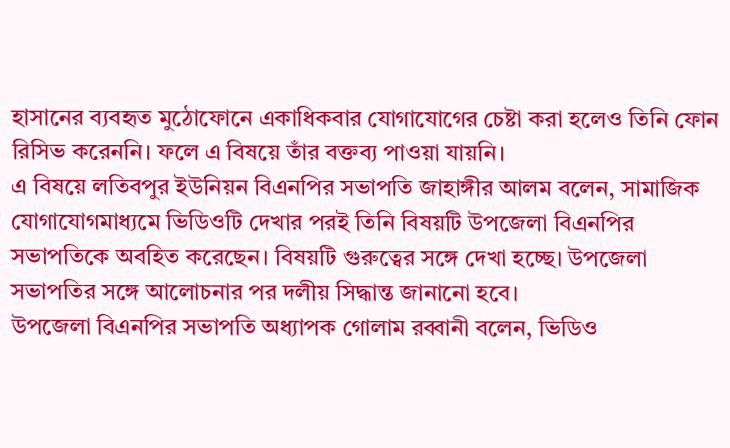হাসানের ব্যবহৃত মুঠোফোনে একাধিকবার যোগাযোগের চেষ্টা করা হলেও তিনি ফোন রিসিভ করেননি। ফলে এ বিষয়ে তাঁর বক্তব্য পাওয়া যায়নি।
এ বিষয়ে লতিবপুর ইউনিয়ন বিএনপির সভাপতি জাহাঙ্গীর আলম বলেন, সামাজিক যোগাযোগমাধ্যমে ভিডিওটি দেখার পরই তিনি বিষয়টি উপজেলা বিএনপির সভাপতিকে অবহিত করেছেন। বিষয়টি গুরুত্বের সঙ্গে দেখা হচ্ছে। উপজেলা সভাপতির সঙ্গে আলোচনার পর দলীয় সিদ্ধান্ত জানানো হবে।
উপজেলা বিএনপির সভাপতি অধ্যাপক গোলাম রব্বানী বলেন, ভিডিও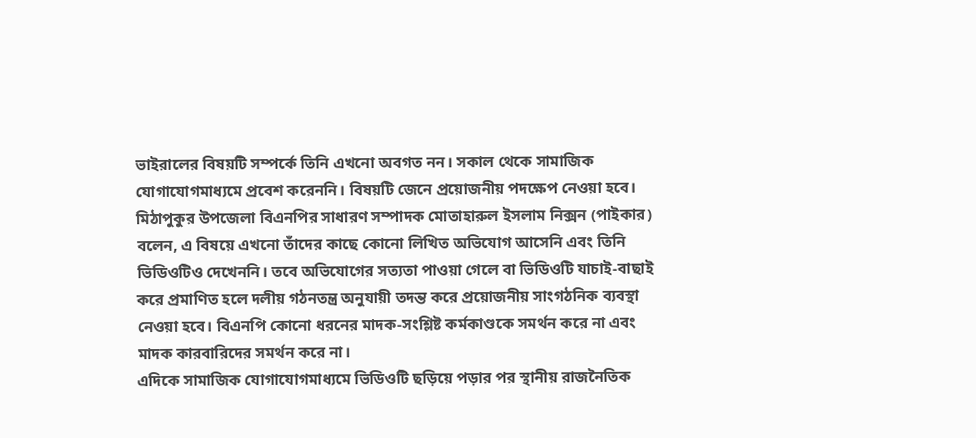ভাইরালের বিষয়টি সম্পর্কে তিনি এখনো অবগত নন। সকাল থেকে সামাজিক যোগাযোগমাধ্যমে প্রবেশ করেননি। বিষয়টি জেনে প্রয়োজনীয় পদক্ষেপ নেওয়া হবে।
মিঠাপুকুর উপজেলা বিএনপির সাধারণ সম্পাদক মোতাহারুল ইসলাম নিক্সন (পাইকার) বলেন, এ বিষয়ে এখনো তাঁদের কাছে কোনো লিখিত অভিযোগ আসেনি এবং তিনি ভিডিওটিও দেখেননি। তবে অভিযোগের সত্যতা পাওয়া গেলে বা ভিডিওটি যাচাই-বাছাই করে প্রমাণিত হলে দলীয় গঠনতন্ত্র অনুযায়ী তদন্ত করে প্রয়োজনীয় সাংগঠনিক ব্যবস্থা নেওয়া হবে। বিএনপি কোনো ধরনের মাদক-সংশ্লিষ্ট কর্মকাণ্ডকে সমর্থন করে না এবং মাদক কারবারিদের সমর্থন করে না।
এদিকে সামাজিক যোগাযোগমাধ্যমে ভিডিওটি ছড়িয়ে পড়ার পর স্থানীয় রাজনৈতিক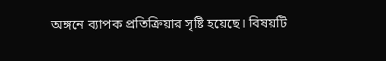অঙ্গনে ব্যাপক প্রতিক্রিয়ার সৃষ্টি হয়েছে। বিষয়টি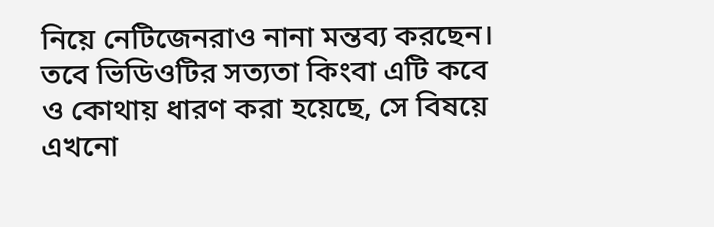নিয়ে নেটিজেনরাও নানা মন্তব্য করছেন। তবে ভিডিওটির সত্যতা কিংবা এটি কবে ও কোথায় ধারণ করা হয়েছে, সে বিষয়ে এখনো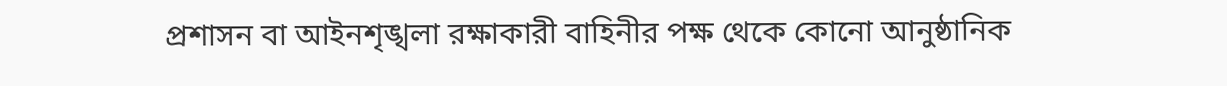প্রশাসন বা আইনশৃঙ্খলা রক্ষাকারী বাহিনীর পক্ষ থেকে কোনো আনুষ্ঠানিক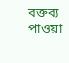বক্তব্য পাওয়া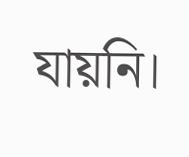যায়নি।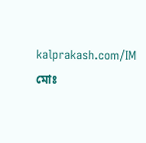kalprakash.com/IM
মোঃ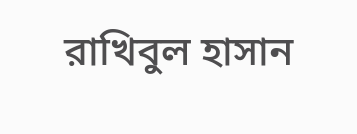রাখিবুল হাসান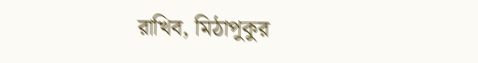রাখিব, মিঠাপুকুর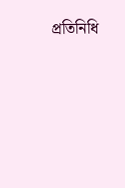প্রতিনিধি